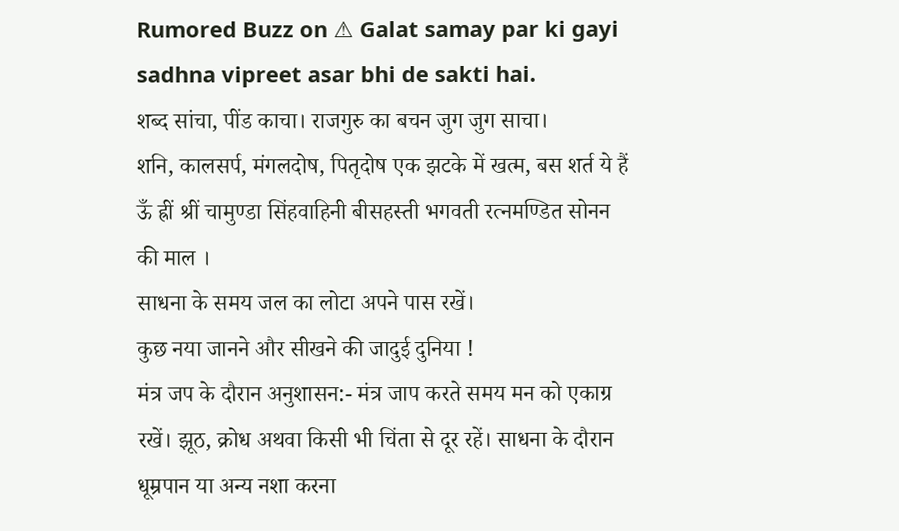Rumored Buzz on ⚠ Galat samay par ki gayi sadhna vipreet asar bhi de sakti hai.
शब्द सांचा, पींड काचा। राजगुरु का बचन जुग जुग साचा।
शनि, कालसर्प, मंगलदोष, पितृदोष एक झटके में खत्म, बस शर्त ये हैं
ऊँ ह्रीं श्रीं चामुण्डा सिंहवाहिनी बीसहस्ती भगवती रत्नमण्डित सोनन की माल ।
साधना के समय जल का लोटा अपने पास रखें।
कुछ नया जानने और सीखने की जादुई दुनिया !
मंत्र जप के दौरान अनुशासन:- मंत्र जाप करते समय मन को एकाग्र रखें। झूठ, क्रोध अथवा किसी भी चिंता से दूर रहें। साधना के दौरान धूम्रपान या अन्य नशा करना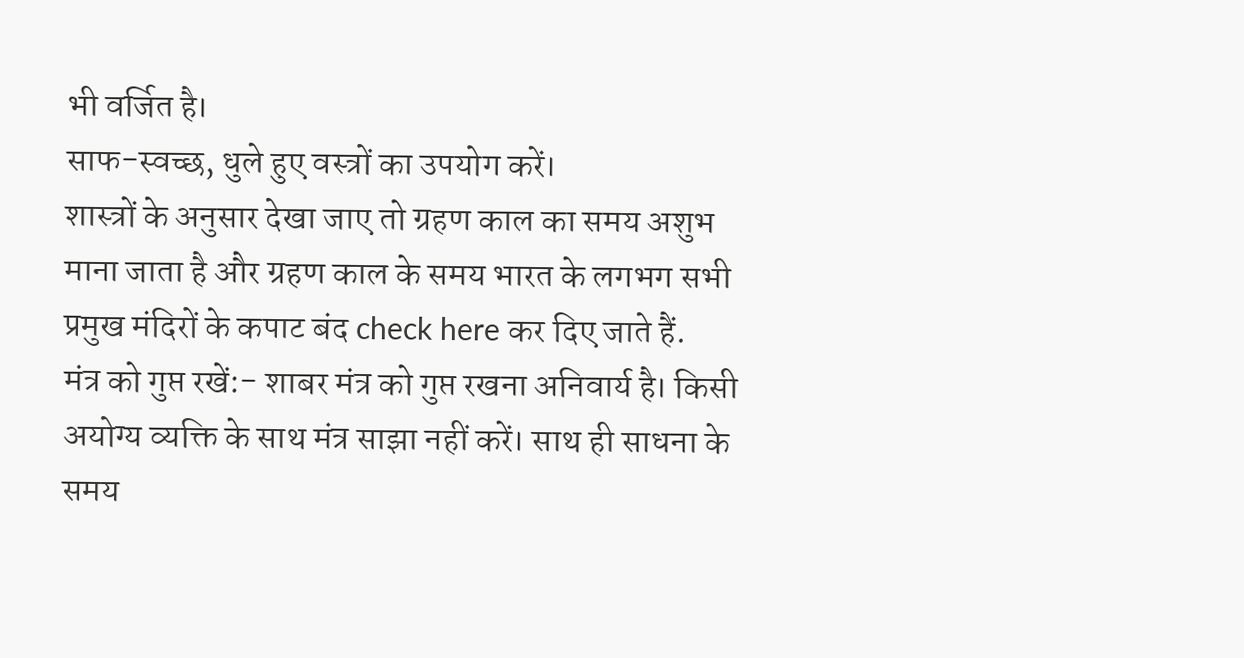भी वर्जित है।
साफ-स्वच्छ, धुले हुए वस्त्रों का उपयोग करें।
शास्त्रों के अनुसार देखा जाए तो ग्रहण काल का समय अशुभ माना जाता है और ग्रहण काल के समय भारत के लगभग सभी प्रमुख मंदिरों के कपाट बंद check here कर दिए जाते हैं.
मंत्र को गुप्त रखें:- शाबर मंत्र को गुप्त रखना अनिवार्य है। किसी अयोग्य व्यक्ति के साथ मंत्र साझा नहीं करें। साथ ही साधना के समय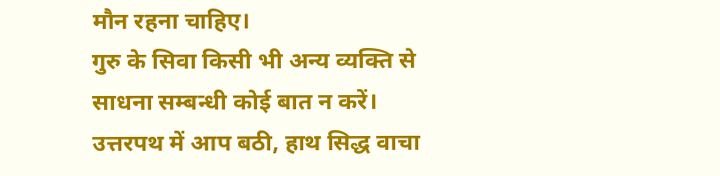मौन रहना चाहिए।
गुरु के सिवा किसी भी अन्य व्यक्ति से साधना सम्बन्धी कोई बात न करें।
उत्तरपथ में आप बठी, हाथ सिद्ध वाचा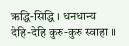ऋद्धि-सिद्धि । धनधान्य देहि-देहि कुरु-कुरु स्वाहा ।।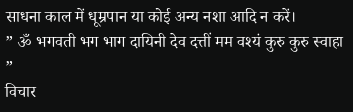साधना काल में धूम्रपान या कोई अन्य नशा आदि न करें।
” ॐ भगवती भग भाग दायिनी देव दत्तीं मम वश्यं कुरु कुरु स्वाहा ”
विचार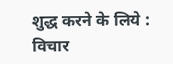शुद्ध करने के लिये : विचार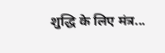शुद्धि के लिए मंत्र...